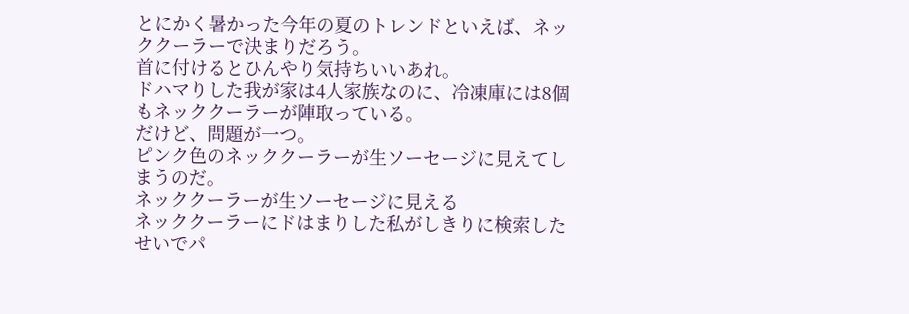とにかく暑かった今年の夏のトレンドといえば、ネッククーラーで決まりだろう。
首に付けるとひんやり気持ちいいあれ。
ドハマりした我が家は4人家族なのに、冷凍庫には8個もネッククーラーが陣取っている。
だけど、問題が一つ。
ピンク色のネッククーラーが生ソーセージに見えてしまうのだ。
ネッククーラーが生ソーセージに見える
ネッククーラーにドはまりした私がしきりに検索したせいでパ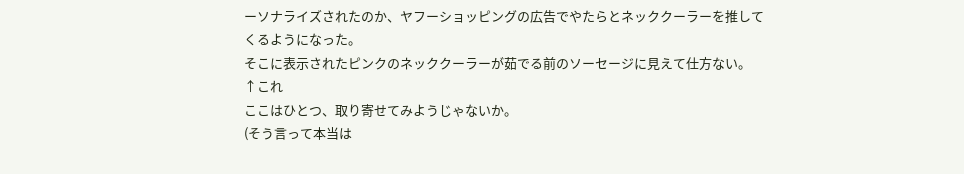ーソナライズされたのか、ヤフーショッピングの広告でやたらとネッククーラーを推してくるようになった。
そこに表示されたピンクのネッククーラーが茹でる前のソーセージに見えて仕方ない。
↑これ
ここはひとつ、取り寄せてみようじゃないか。
(そう言って本当は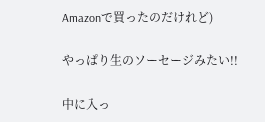Amazonで買ったのだけれど)

やっぱり生のソーセージみたい!!

中に入っ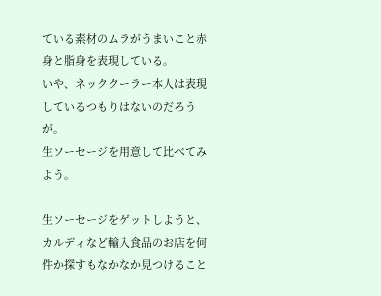ている素材のムラがうまいこと赤身と脂身を表現している。
いや、ネッククーラー本人は表現しているつもりはないのだろうが。
生ソーセージを用意して比べてみよう。

生ソーセージをゲットしようと、カルディなど輸入食品のお店を何件か探すもなかなか見つけること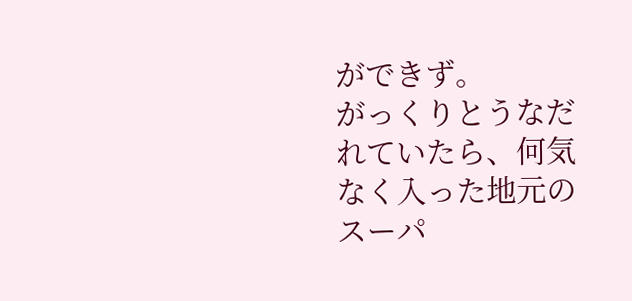ができず。
がっくりとうなだれていたら、何気なく入った地元のスーパ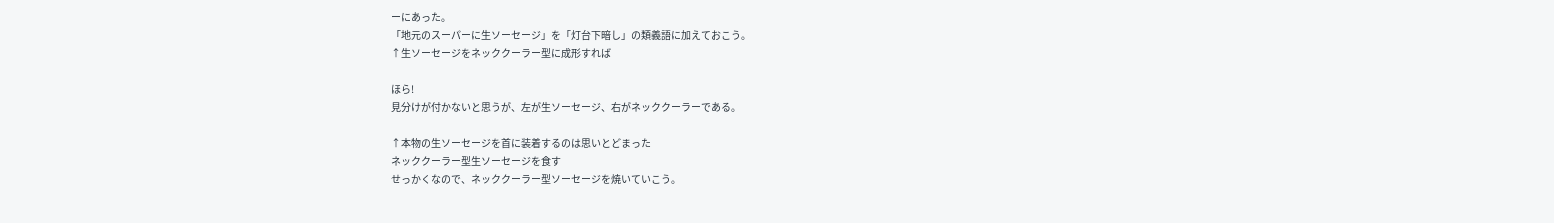ーにあった。
「地元のスーパーに生ソーセージ」を「灯台下暗し」の類義語に加えておこう。
↑生ソーセージをネッククーラー型に成形すれば

ほら!
見分けが付かないと思うが、左が生ソーセージ、右がネッククーラーである。

↑本物の生ソーセージを首に装着するのは思いとどまった
ネッククーラー型生ソーセージを食す
せっかくなので、ネッククーラー型ソーセージを焼いていこう。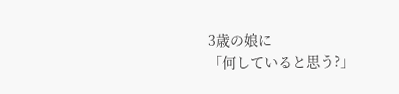3歳の娘に
「何していると思う?」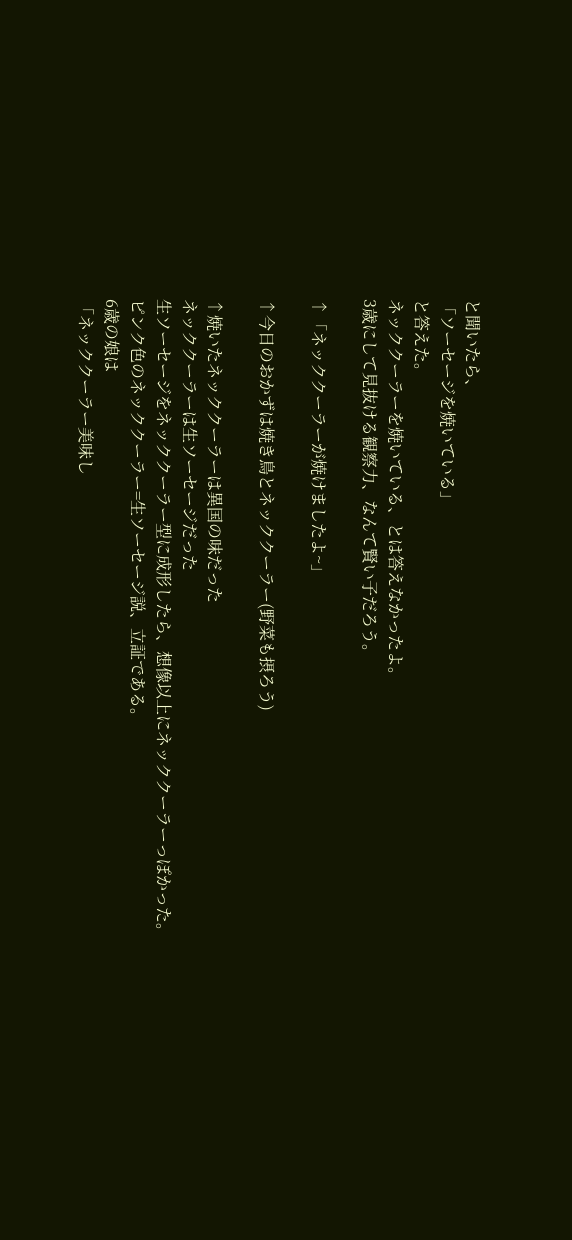と聞いたら、
「ソーセージを焼いている」
と答えた。
ネッククーラーを焼いている、とは答えなかったよ。
3歳にして見抜ける観察力、なんて賢い子だろう。

↑「ネッククーラーが焼けましたよ~」

↑今日のおかずは焼き鳥とネッククーラー(野菜も摂ろう)

↑焼いたネッククーラーは異国の味だった
ネッククーラーは生ソーセージだった
生ソーセージをネッククーラー型に成形したら、想像以上にネッククーラーっぽかった。
ピンク色のネッククーラー=生ソーセージ説、立証である。
6歳の娘は
「ネッククーラー美味し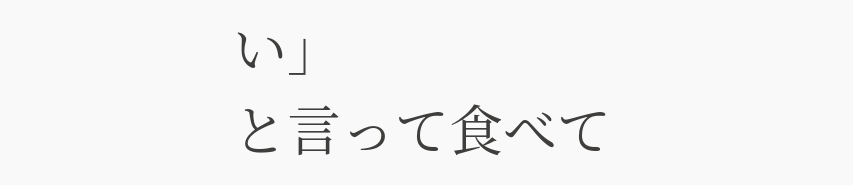い」
と言って食べて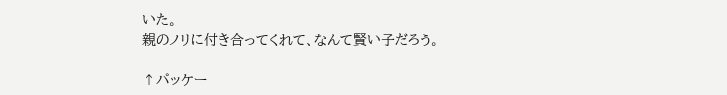いた。
親のノリに付き合ってくれて、なんて賢い子だろう。

↑パッケー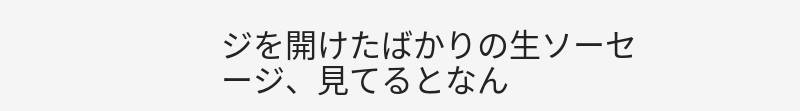ジを開けたばかりの生ソーセージ、見てるとなん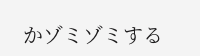かゾミゾミする